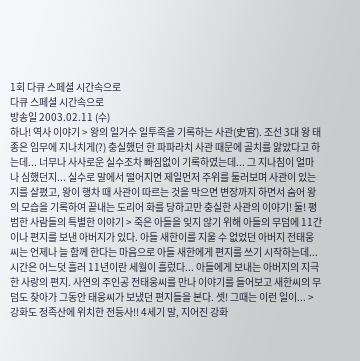1회 다큐 스페셜 시간속으로
다큐 스페셜 시간속으로
방송일 2003.02.11 (수)
하나! 역사 이야기 > 왕의 일거수 일투족을 기록하는 사관(史官). 조선 3대 왕 태종은 임무에 지나치게(?) 충실했던 한 파파라치 사관 때문에 골치를 앓았다고 하는데... 너무나 사사로운 실수조차 빠짐없이 기록하였는데... 그 지나침이 얼마나 심했던지... 실수로 말에서 떨어지면 제일먼저 주위를 둘러보며 사관이 있는지를 살폈고, 왕이 행차 때 사관이 따르는 것을 막으면 변장까지 하면서 숨어 왕의 모습을 기록하여 끝내는 도리어 화를 당하고만 충실한 사관의 이야기! 둘! 평범한 사람들의 특별한 이야기 > 죽은 아들을 잊지 않기 위해 아들의 무덤에 11간이나 편지를 보낸 아버지가 있다. 아들 새한이를 지울 수 없었던 아버지 전태웅씨는 언제나 늘 함께 한다는 마음으로 아들 새한에게 편지를 쓰기 시작하는데... 시간은 어느덧 흘러 11년이란 세월이 흘렀다... 아들에게 보내는 아버지의 지극한 사랑의 편지. 사연의 주인공 전태웅씨를 만나 이야기를 들어보고 새한씨의 무덤도 찾아가 그동안 태웅씨가 보냈던 편지들을 본다. 셋! 그때는 이런 일이... > 강화도 정족산에 위치한 전등사!! 4세기 말, 지어진 강화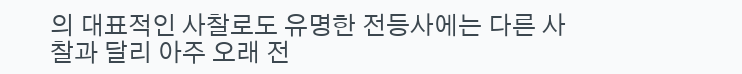의 대표적인 사찰로도 유명한 전등사에는 다른 사찰과 달리 아주 오래 전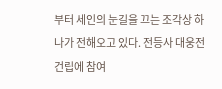부터 세인의 눈길을 끄는 조각상 하나가 전해오고 있다. 전등사 대웅전 건립에 참여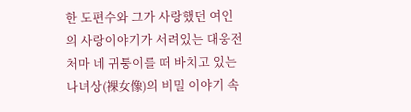한 도편수와 그가 사랑했던 여인의 사랑이야기가 서려있는 대웅전 처마 네 귀퉁이를 떠 바치고 있는 나녀상(裸女像)의 비밀 이야기 속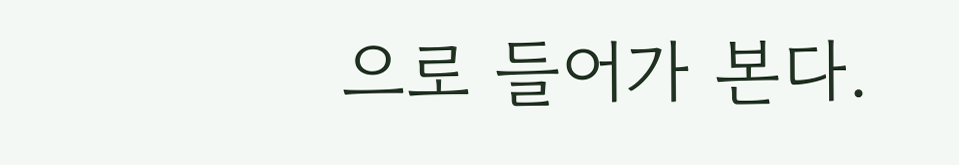으로 들어가 본다.